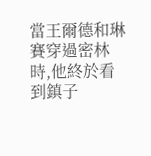當王爾德和琳賽穿過密林時,他終於看到鎮子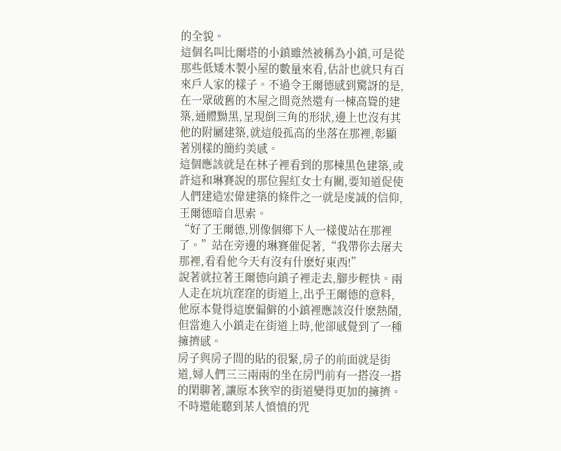的全貌。
這個名叫比爾塔的小鎮雖然被稱為小鎮,可是從那些低矮木製小屋的數量來看,估計也就只有百來戶人家的樣子。不過令王爾德感到驚訝的是,在一眾破舊的木屋之間竟然還有一棟高聳的建築,通體黝黑,呈現倒三角的形狀,邊上也沒有其他的附屬建築,就這般孤高的坐落在那裡,彰顯著別樣的簡約美感。
這個應該就是在林子裡看到的那棟黑色建築,或許這和琳賽說的那位猩紅女士有關,要知道促使人們建造宏偉建築的條件之一就是虔誠的信仰,王爾德暗自思索。
“好了王爾德,別像個鄉下人一樣傻站在那裡了。”站在旁邊的琳賽催促著,“我帶你去屠夫那裡,看看他今天有沒有什麽好東西!”
說著就拉著王爾德向鎮子裡走去,腳步輕快。兩人走在坑坑窪窪的街道上,出乎王爾德的意料,他原本覺得這麽偏僻的小鎮裡應該沒什麽熱鬧,但當進入小鎮走在街道上時,他卻感覺到了一種擁擠感。
房子與房子間的貼的很緊,房子的前面就是街道,婦人們三三兩兩的坐在房門前有一搭沒一搭的閑聊著,讓原本狹窄的街道變得更加的擁擠。不時還能聽到某人憤憤的咒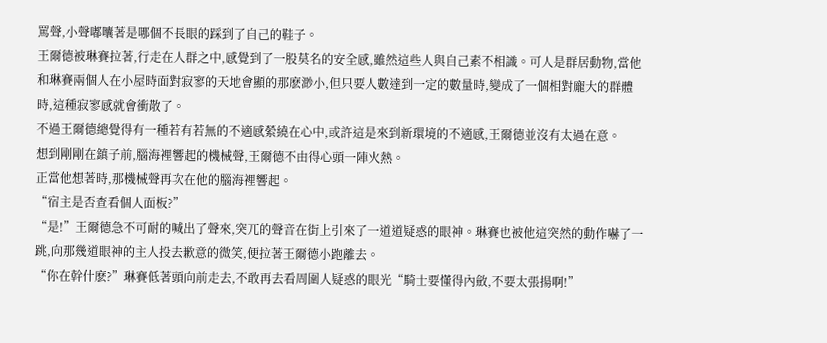罵聲,小聲嘟囔著是哪個不長眼的踩到了自己的鞋子。
王爾德被琳賽拉著,行走在人群之中,感覺到了一股莫名的安全感,雖然這些人與自己素不相識。可人是群居動物,當他和琳賽兩個人在小屋時面對寂寥的天地會顯的那麽渺小,但只要人數達到一定的數量時,變成了一個相對龐大的群體時,這種寂寥感就會衝散了。
不過王爾德總覺得有一種若有若無的不適感縈繞在心中,或許這是來到新環境的不適感,王爾德並沒有太過在意。
想到剛剛在鎮子前,腦海裡響起的機械聲,王爾德不由得心頭一陣火熱。
正當他想著時,那機械聲再次在他的腦海裡響起。
“宿主是否查看個人面板?”
“是!”王爾德急不可耐的喊出了聲來,突兀的聲音在街上引來了一道道疑惑的眼神。琳賽也被他這突然的動作嚇了一跳,向那幾道眼神的主人投去歉意的微笑,便拉著王爾德小跑離去。
“你在幹什麽?”琳賽低著頭向前走去,不敢再去看周圍人疑惑的眼光“騎士要懂得內斂,不要太張揚啊!”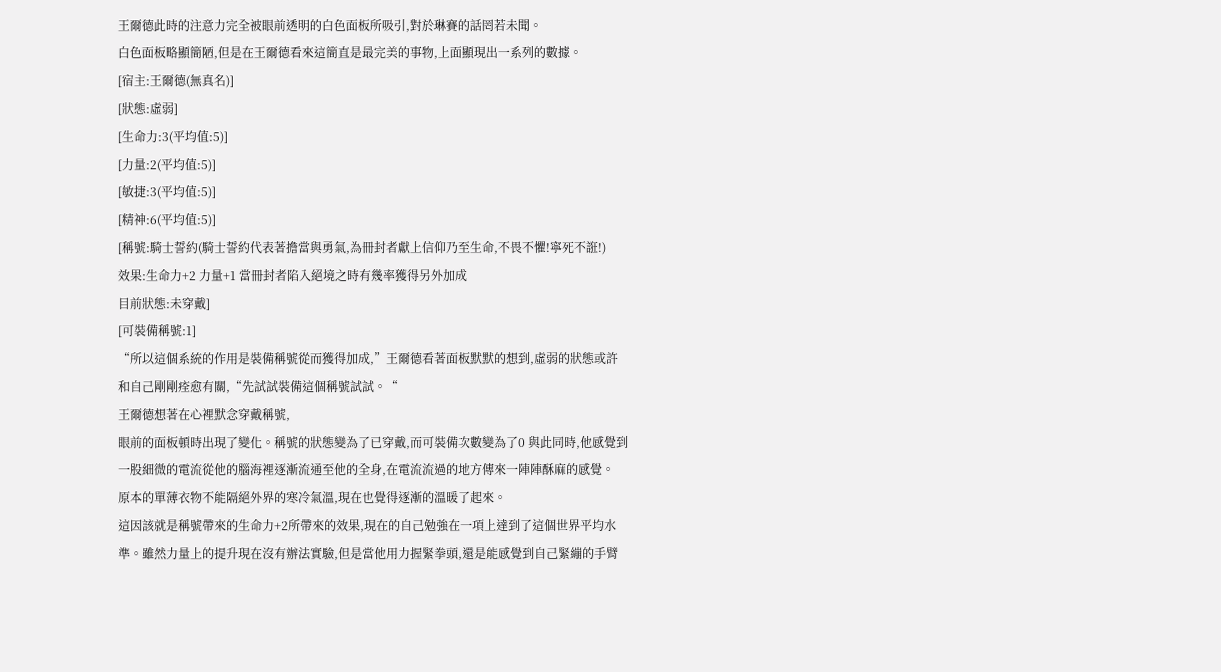王爾德此時的注意力完全被眼前透明的白色面板所吸引,對於琳賽的話罔若未聞。
白色面板略顯簡陋,但是在王爾德看來這簡直是最完美的事物,上面顯現出一系列的數據。
[宿主:王爾德(無真名)]
[狀態:虛弱]
[生命力:3(平均值:5)]
[力量:2(平均值:5)]
[敏捷:3(平均值:5)]
[精神:6(平均值:5)]
[稱號:騎士誓約(騎士誓約代表著擔當與勇氣,為冊封者獻上信仰乃至生命,不畏不懼!寧死不誑!)
效果:生命力+2 力量+1 當冊封者陷入絕境之時有幾率獲得另外加成
目前狀態:未穿戴]
[可裝備稱號:1]
“所以這個系統的作用是裝備稱號從而獲得加成,”王爾德看著面板默默的想到,虛弱的狀態或許和自己剛剛痊愈有關,“先試試裝備這個稱號試試。“
王爾德想著在心裡默念穿戴稱號,
眼前的面板頓時出現了變化。稱號的狀態變為了已穿戴,而可裝備次數變為了0 與此同時,他感覺到一股細微的電流從他的腦海裡逐漸流通至他的全身,在電流流過的地方傳來一陣陣酥麻的感覺。
原本的單薄衣物不能隔絕外界的寒冷氣溫,現在也覺得逐漸的溫暖了起來。
這因該就是稱號帶來的生命力+2所帶來的效果,現在的自己勉強在一項上達到了這個世界平均水準。雖然力量上的提升現在沒有辦法實驗,但是當他用力握緊拳頭,還是能感覺到自己緊繃的手臂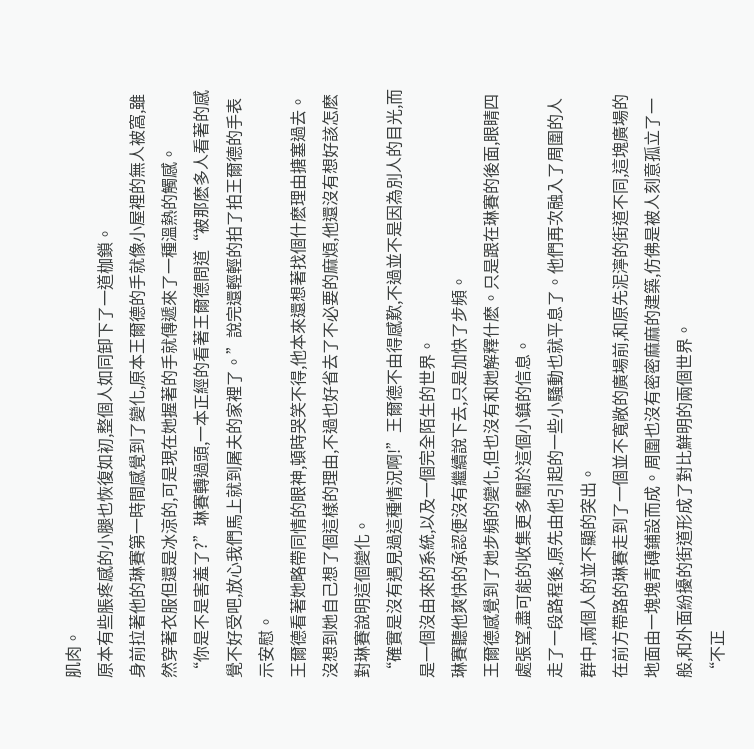肌肉。
原本有些脹疼感的小腿也恢復如初,整個人如同卸下了一道枷鎖。
身前拉著他的琳賽第一時間感覺到了變化,原本王爾德的手就像小屋裡的無人被窩,雖然穿著衣服但還是冰涼的,可是現在她握著的手就傳遞來了一種溫熱的觸感。
“你是不是害羞了?”琳賽轉過頭,一本正經的看著王爾德問道“被那麽多人看著的感覺不好受吧,放心我們馬上就到屠夫的家裡了。”說完還輕輕的拍了拍王爾德的手表示安慰。
王爾德看著她略帶同情的眼神,頓時哭笑不得,他本來還想著找個什麽理由搪塞過去。沒想到她自己想了個這樣的理由,不過也好省去了不必要的麻煩,他還沒有想好該怎麽對琳賽說明這個變化。
“確實是沒有遇見過這種情況啊!”王爾德不由得感歎,不過並不是因為別人的目光,而是一個沒由來的系統,以及一個完全陌生的世界。
琳賽聽他爽快的承認便沒有繼續說下去,只是加快了步頻。
王爾德感覺到了她步頻的變化,但也沒有和她解釋什麽。只是跟在琳賽的後面,眼睛四處張望,盡可能的收集更多關於這個小鎮的信息。
走了一段路程後,原先由他引起的一些小騷動也就平息了。他們再次融入了周圍的人群中,兩個人的並不顯的突出。
在前方帶路的琳賽走到了一個並不寬敞的廣場前,和原先泥濘的街道不同,這塊廣場的地面由一塊塊青磚鋪設而成。周圍也沒有密密麻麻的建築,仿佛是被人刻意孤立了一般,和外面紛擾的街道形成了對比鮮明的兩個世界。
“不正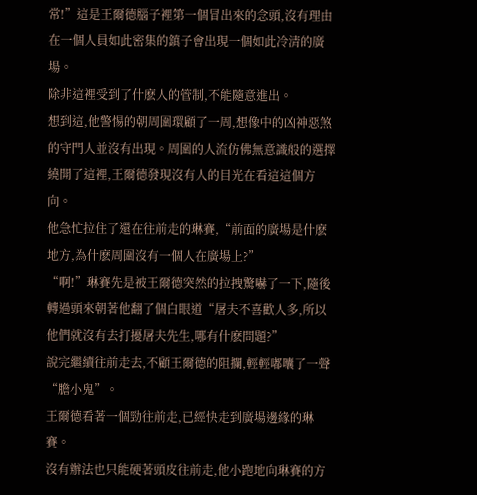常!”這是王爾德腦子裡第一個冒出來的念頭,沒有理由在一個人員如此密集的鎮子會出現一個如此冷清的廣場。
除非這裡受到了什麽人的管制,不能隨意進出。
想到這,他警惕的朝周圍環顧了一周,想像中的凶神惡煞的守門人並沒有出現。周圍的人流仿佛無意識般的選擇繞開了這裡,王爾德發現沒有人的目光在看這這個方向。
他急忙拉住了還在往前走的琳賽,“前面的廣場是什麽地方,為什麽周圍沒有一個人在廣場上?”
“啊!”琳賽先是被王爾德突然的拉拽驚嚇了一下,隨後轉過頭來朝著他翻了個白眼道“屠夫不喜歡人多,所以他們就沒有去打擾屠夫先生,哪有什麽問題?”
說完繼續往前走去,不顧王爾德的阻攔,輕輕嘟囔了一聲“膽小鬼”。
王爾德看著一個勁往前走,已經快走到廣場邊緣的琳賽。
沒有辦法也只能硬著頭皮往前走,他小跑地向琳賽的方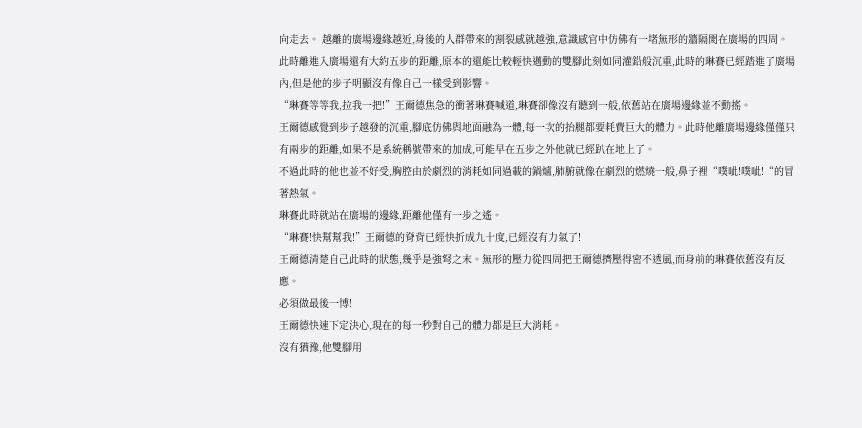向走去。 越離的廣場邊緣越近,身後的人群帶來的割裂感就越強,意識感官中仿佛有一堵無形的牆隔閡在廣場的四周。
此時離進入廣場還有大約五步的距離,原本的還能比較輕快邁動的雙腳此刻如同灌鉛般沉重,此時的琳賽已經踏進了廣場內,但是他的步子明顯沒有像自己一樣受到影響。
“琳賽等等我,拉我一把!”王爾德焦急的衝著琳賽喊道,琳賽卻像沒有聽到一般,依舊站在廣場邊緣並不動搖。
王爾德感覺到步子越發的沉重,腳底仿佛與地面融為一體,每一次的抬腿都要耗費巨大的體力。此時他離廣場邊緣僅僅只有兩步的距離,如果不是系統稱號帶來的加成,可能早在五步之外他就已經趴在地上了。
不過此時的他也並不好受,胸腔由於劇烈的消耗如同過載的鍋爐,肺腑就像在劇烈的燃燒一般,鼻子裡“噗呲!噗呲!“的冒著熱氣。
琳賽此時就站在廣場的邊緣,距離他僅有一步之遙。
“琳賽!快幫幫我!”王爾德的脊背已經快折成九十度,已經沒有力氣了!
王爾德清楚自己此時的狀態,幾乎是強弩之末。無形的壓力從四周把王爾德擠壓得密不透風,而身前的琳賽依舊沒有反應。
必須做最後一博!
王爾德快速下定決心,現在的每一秒對自己的體力都是巨大消耗。
沒有猶豫,他雙腳用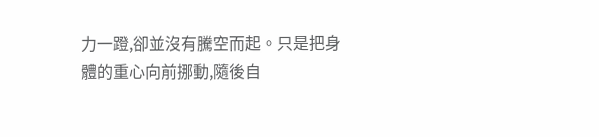力一蹬,卻並沒有騰空而起。只是把身體的重心向前挪動,隨後自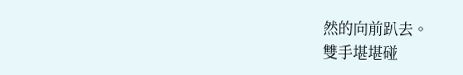然的向前趴去。
雙手堪堪碰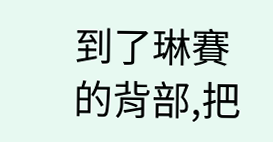到了琳賽的背部,把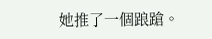她推了一個踉蹌。